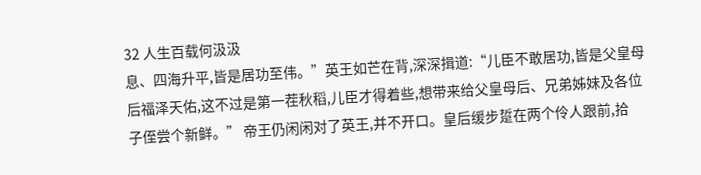32 人生百载何汲汲
息、四海升平,皆是居功至伟。”英王如芒在背,深深揖道:“儿臣不敢居功,皆是父皇母后福泽天佑,这不过是第一茬秋稻,儿臣才得着些,想带来给父皇母后、兄弟姊妹及各位子侄尝个新鲜。” 帝王仍闲闲对了英王,并不开口。皇后缓步踅在两个伶人跟前,拾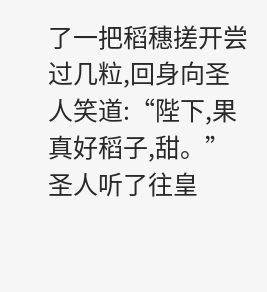了一把稻穗搓开尝过几粒,回身向圣人笑道:“陛下,果真好稻子,甜。” 圣人听了往皇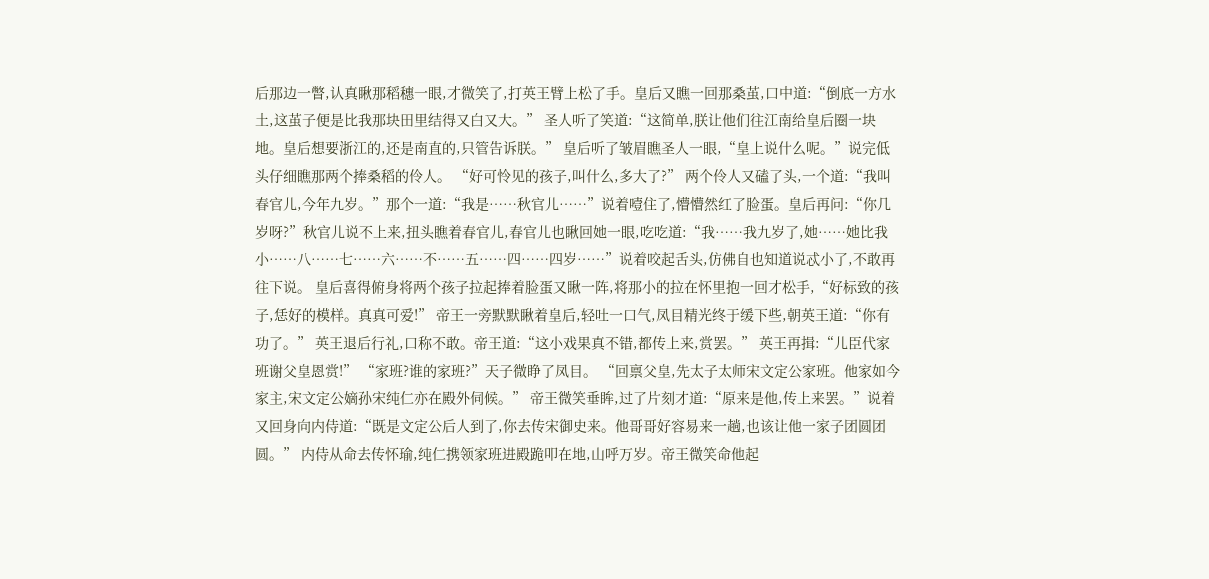后那边一瞥,认真瞅那稻穗一眼,才微笑了,打英王臂上松了手。皇后又瞧一回那桑茧,口中道:“倒底一方水土,这茧子便是比我那块田里结得又白又大。” 圣人听了笑道:“这简单,朕让他们往江南给皇后圈一块地。皇后想要浙江的,还是南直的,只管告诉朕。” 皇后听了皱眉瞧圣人一眼,“皇上说什么呢。”说完低头仔细瞧那两个捧桑稻的伶人。 “好可怜见的孩子,叫什么,多大了?” 两个伶人又磕了头,一个道:“我叫春官儿,今年九岁。”那个一道:“我是……秋官儿……”说着噎住了,懵懵然红了脸蛋。皇后再问:“你几岁呀?”秋官儿说不上来,扭头瞧着春官儿,春官儿也瞅回她一眼,吃吃道:“我……我九岁了,她……她比我小……八……七……六……不……五……四……四岁……”说着咬起舌头,仿佛自也知道说忒小了,不敢再往下说。 皇后喜得俯身将两个孩子拉起捧着脸蛋又瞅一阵,将那小的拉在怀里抱一回才松手,“好标致的孩子,恁好的模样。真真可爱!” 帝王一旁默默瞅着皇后,轻吐一口气,凤目精光终于缓下些,朝英王道:“你有功了。” 英王退后行礼,口称不敢。帝王道:“这小戏果真不错,都传上来,赏罢。” 英王再揖:“儿臣代家班谢父皇恩赏!” “家班?谁的家班?”天子微睁了凤目。 “回禀父皇,先太子太师宋文定公家班。他家如今家主,宋文定公嫡孙宋纯仁亦在殿外伺候。” 帝王微笑垂眸,过了片刻才道:“原来是他,传上来罢。”说着又回身向内侍道:“既是文定公后人到了,你去传宋御史来。他哥哥好容易来一趟,也该让他一家子团圆团圆。” 内侍从命去传怀瑜,纯仁携领家班进殿跪叩在地,山呼万岁。帝王微笑命他起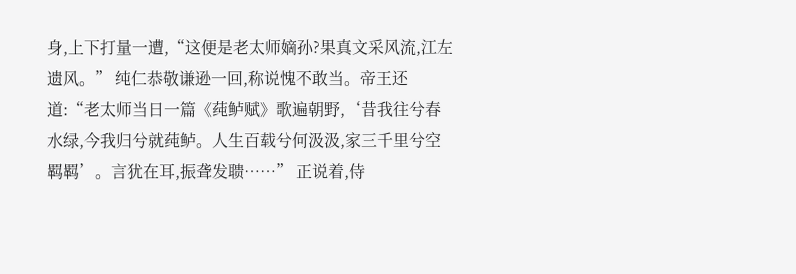身,上下打量一遭,“这便是老太师嫡孙?果真文采风流,江左遗风。” 纯仁恭敬谦逊一回,称说愧不敢当。帝王还道:“老太师当日一篇《莼鲈赋》歌遍朝野,‘昔我往兮春水绿,今我归兮就莼鲈。人生百载兮何汲汲,家三千里兮空羁羁’。言犹在耳,振聋发聩……” 正说着,侍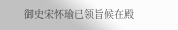御史宋怀瑜已领旨候在殿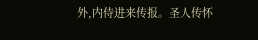外,内侍进来传报。圣人传怀